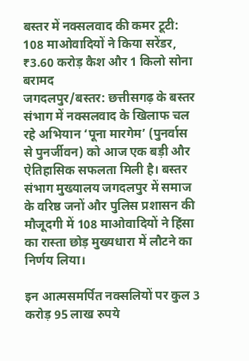बस्तर में नक्सलवाद की कमर टूटी: 108 माओवादियों ने किया सरेंडर, ₹3.60 करोड़ कैश और 1 किलो सोना बरामद
जगदलपुर/बस्तर: छत्तीसगढ़ के बस्तर संभाग में नक्सलवाद के खिलाफ चल रहे अभियान ‘पूना मारगेम’ (पुनर्वास से पुनर्जीवन) को आज एक बड़ी और ऐतिहासिक सफलता मिली है। बस्तर संभाग मुख्यालय जगदलपुर में समाज के वरिष्ठ जनों और पुलिस प्रशासन की मौजूदगी में 108 माओवादियों ने हिंसा का रास्ता छोड़ मुख्यधारा में लौटने का निर्णय लिया।

इन आत्मसमर्पित नक्सलियों पर कुल 3 करोड़ 95 लाख रुपये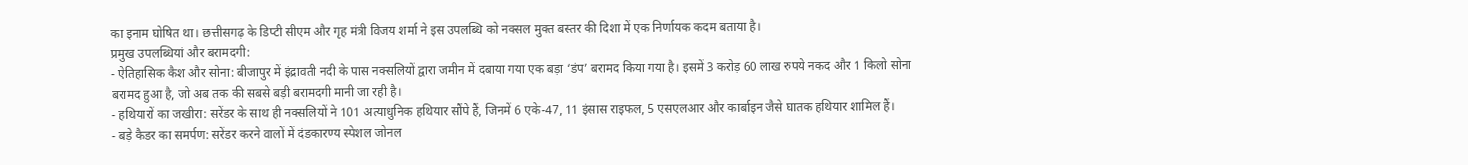का इनाम घोषित था। छत्तीसगढ़ के डिप्टी सीएम और गृह मंत्री विजय शर्मा ने इस उपलब्धि को नक्सल मुक्त बस्तर की दिशा में एक निर्णायक कदम बताया है।
प्रमुख उपलब्धियां और बरामदगी:
- ऐतिहासिक कैश और सोना: बीजापुर में इंद्रावती नदी के पास नक्सलियों द्वारा जमीन में दबाया गया एक बड़ा ‘डंप’ बरामद किया गया है। इसमें 3 करोड़ 60 लाख रुपये नकद और 1 किलो सोना बरामद हुआ है, जो अब तक की सबसे बड़ी बरामदगी मानी जा रही है।
- हथियारों का जखीरा: सरेंडर के साथ ही नक्सलियों ने 101 अत्याधुनिक हथियार सौंपे हैं, जिनमें 6 एके-47, 11 इंसास राइफल, 5 एसएलआर और कार्बाइन जैसे घातक हथियार शामिल हैं।
- बड़े कैडर का समर्पण: सरेंडर करने वालों में दंडकारण्य स्पेशल जोनल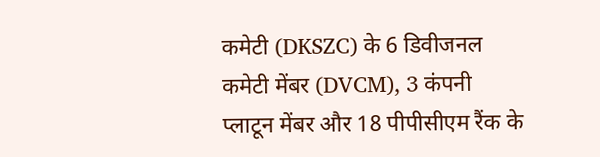कमेटी (DKSZC) के 6 डिवीजनल कमेटी मेंबर (DVCM), 3 कंपनी प्लाटून मेंबर और 18 पीपीसीएम रैंक के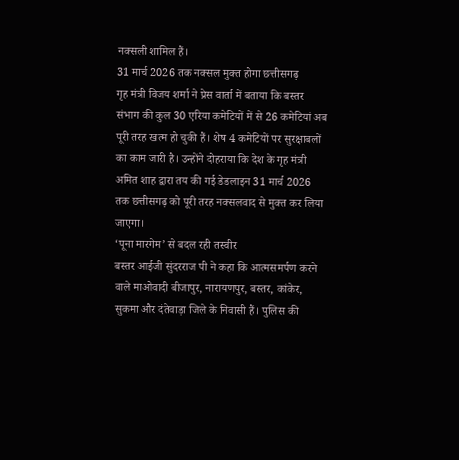नक्सली शामिल हैं।
31 मार्च 2026 तक नक्सल मुक्त होगा छत्तीसगढ़
गृह मंत्री विजय शर्मा ने प्रेस वार्ता में बताया कि बस्तर संभाग की कुल 30 एरिया कमेटियों में से 26 कमेटियां अब पूरी तरह खत्म हो चुकी हैं। शेष 4 कमेटियों पर सुरक्षाबलों का काम जारी है। उन्होंने दोहराया कि देश के गृह मंत्री अमित शाह द्वारा तय की गई डेडलाइन 31 मार्च 2026 तक छत्तीसगढ़ को पूरी तरह नक्सलवाद से मुक्त कर लिया जाएगा।
‘पूना मारगेम’ से बदल रही तस्वीर
बस्तर आईजी सुंदरराज पी ने कहा कि आत्मसमर्पण करने वाले माओवादी बीजापुर, नारायणपुर, बस्तर, कांकेर, सुकमा और दंतेवाड़ा जिले के निवासी हैं। पुलिस की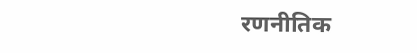रणनीतिक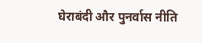घेराबंदी और पुनर्वास नीति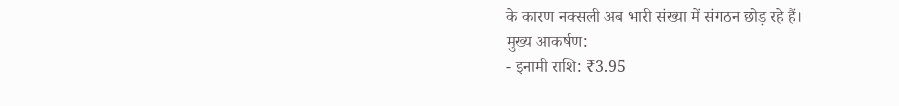के कारण नक्सली अब भारी संख्या में संगठन छोड़ रहे हैं।
मुख्य आकर्षण:
- इनामी राशि: ₹3.95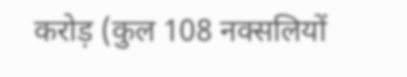करोड़ (कुल 108 नक्सलियों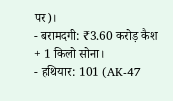पर)।
- बरामदगी: ₹3.60 करोड़ कैश + 1 किलो सोना।
- हथियार: 101 (AK-47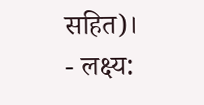सहित)।
- लक्ष्य: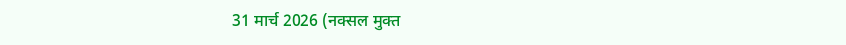31 मार्च 2026 (नक्सल मुक्त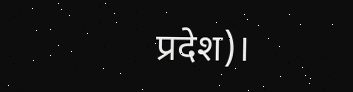प्रदेश)।